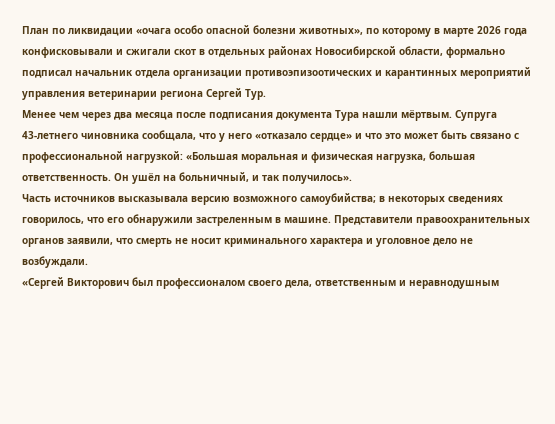План по ликвидации «очага особо опасной болезни животных», по которому в марте 2026 года конфисковывали и сжигали скот в отдельных районах Новосибирской области, формально подписал начальник отдела организации противоэпизоотических и карантинных мероприятий управления ветеринарии региона Сергей Тур.
Менее чем через два месяца после подписания документа Тура нашли мёртвым. Супруга 43‑летнего чиновника сообщала, что у него «отказало сердце» и что это может быть связано с профессиональной нагрузкой: «Большая моральная и физическая нагрузка, большая ответственность. Он ушёл на больничный, и так получилось».
Часть источников высказывала версию возможного самоубийства; в некоторых сведениях говорилось, что его обнаружили застреленным в машине. Представители правоохранительных органов заявили, что смерть не носит криминального характера и уголовное дело не возбуждали.
«Сергей Викторович был профессионалом своего дела, ответственным и неравнодушным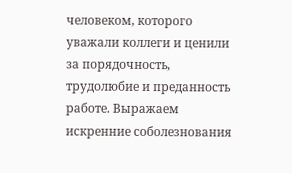человеком, которого уважали коллеги и ценили за порядочность, трудолюбие и преданность работе. Выражаем искренние соболезнования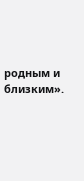родным и близким».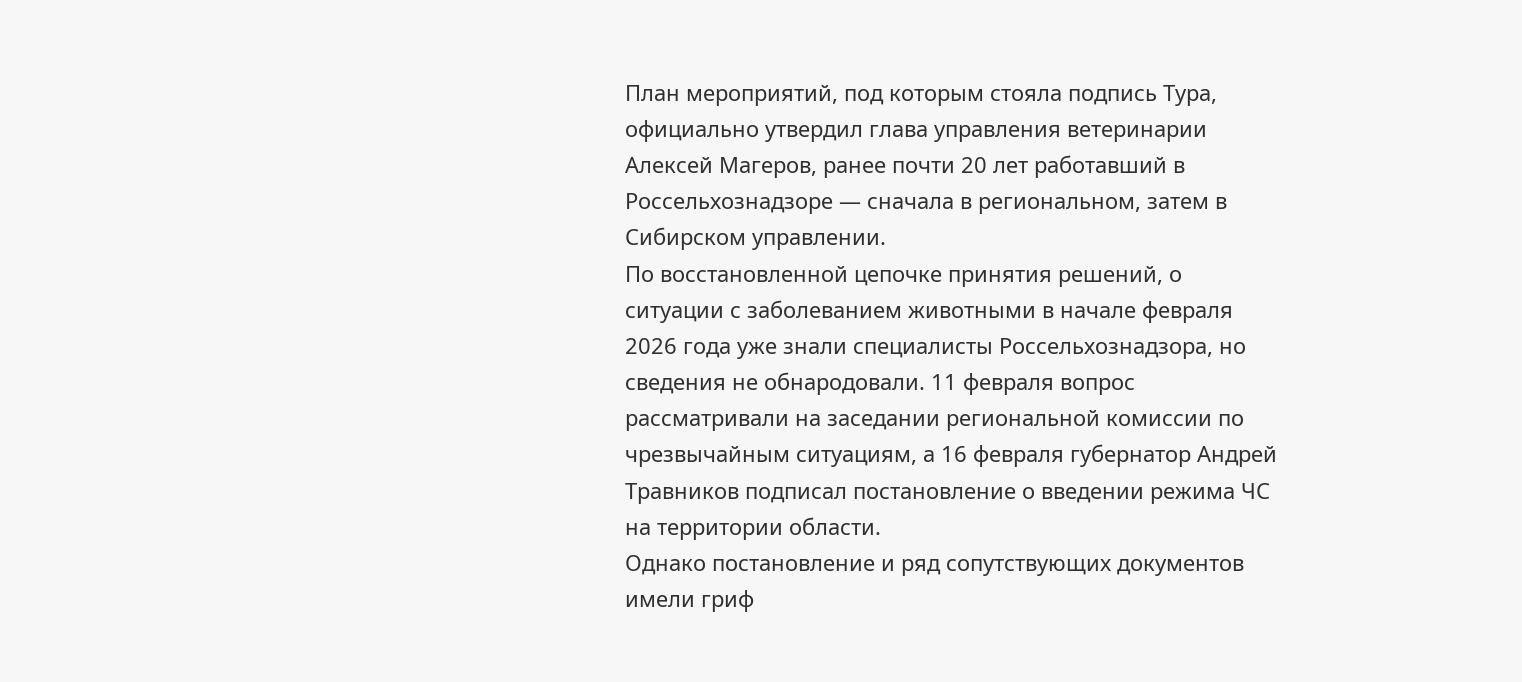План мероприятий, под которым стояла подпись Тура, официально утвердил глава управления ветеринарии Алексей Магеров, ранее почти 20 лет работавший в Россельхознадзоре — сначала в региональном, затем в Сибирском управлении.
По восстановленной цепочке принятия решений, о ситуации с заболеванием животными в начале февраля 2026 года уже знали специалисты Россельхознадзора, но сведения не обнародовали. 11 февраля вопрос рассматривали на заседании региональной комиссии по чрезвычайным ситуациям, а 16 февраля губернатор Андрей Травников подписал постановление о введении режима ЧС на территории области.
Однако постановление и ряд сопутствующих документов имели гриф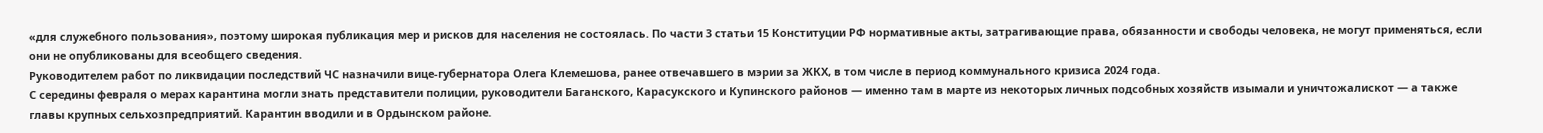«для служебного пользования», поэтому широкая публикация мер и рисков для населения не состоялась. По части 3 статьи 15 Конституции РФ нормативные акты, затрагивающие права, обязанности и свободы человека, не могут применяться, если они не опубликованы для всеобщего сведения.
Руководителем работ по ликвидации последствий ЧС назначили вице‑губернатора Олега Клемешова, ранее отвечавшего в мэрии за ЖКХ, в том числе в период коммунального кризиса 2024 года.
С середины февраля о мерах карантина могли знать представители полиции, руководители Баганского, Карасукского и Купинского районов — именно там в марте из некоторых личных подсобных хозяйств изымали и уничтожалискот — а также главы крупных сельхозпредприятий. Карантин вводили и в Ордынском районе.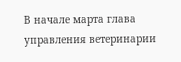В начале марта глава управления ветеринарии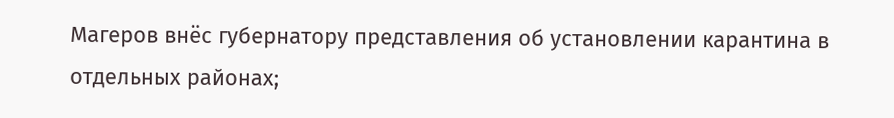Магеров внёс губернатору представления об установлении карантина в отдельных районах;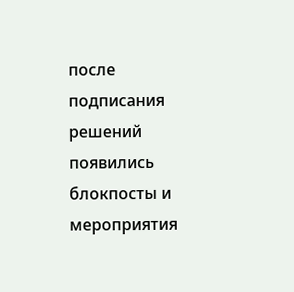после подписания решений появились блокпосты и мероприятия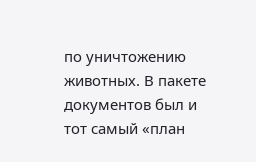по уничтожению животных. В пакете документов был и тот самый «план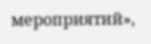мероприятий»,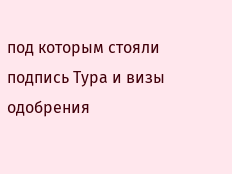под которым стояли подпись Тура и визы одобрения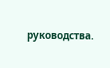руководства.